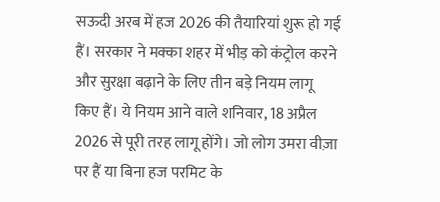सऊदी अरब में हज 2026 की तैयारियां शुरू हो गई हैं। सरकार ने मक्का शहर में भीड़ को कंट्रोल करने और सुरक्षा बढ़ाने के लिए तीन बड़े नियम लागू किए हैं। ये नियम आने वाले शनिवार, 18 अप्रैल 2026 से पूरी तरह लागू होंगे। जो लोग उमरा वीज़ा पर हैं या बिना हज परमिट के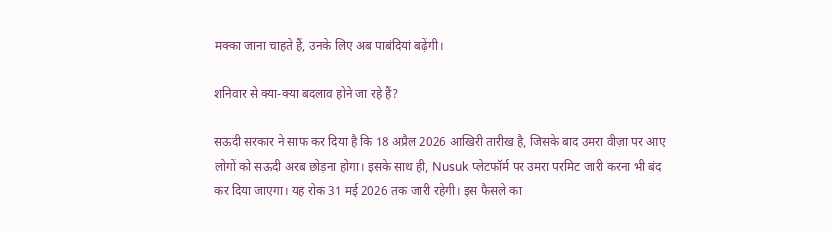मक्का जाना चाहते हैं, उनके लिए अब पाबंदियां बढ़ेंगी।

शनिवार से क्या-क्या बदलाव होने जा रहे हैं?

सऊदी सरकार ने साफ कर दिया है कि 18 अप्रैल 2026 आखिरी तारीख है, जिसके बाद उमरा वीज़ा पर आए लोगों को सऊदी अरब छोड़ना होगा। इसके साथ ही, Nusuk प्लेटफॉर्म पर उमरा परमिट जारी करना भी बंद कर दिया जाएगा। यह रोक 31 मई 2026 तक जारी रहेगी। इस फैसले का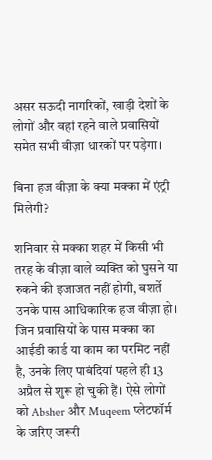असर सऊदी नागरिकों, खाड़ी देशों के लोगों और वहां रहने वाले प्रवासियों समेत सभी वीज़ा धारकों पर पड़ेगा।

बिना हज वीज़ा के क्या मक्का में एंट्री मिलेगी?

शनिवार से मक्का शहर में किसी भी तरह के वीज़ा वाले व्यक्ति को घुसने या रुकने की इजाजत नहीं होगी, बशर्ते उनके पास आधिकारिक हज वीज़ा हो। जिन प्रवासियों के पास मक्का का आईडी कार्ड या काम का परमिट नहीं है, उनके लिए पाबंदियां पहले ही 13 अप्रैल से शुरू हो चुकी हैं। ऐसे लोगों को Absher और Muqeem प्लेटफॉर्म के जरिए जरूरी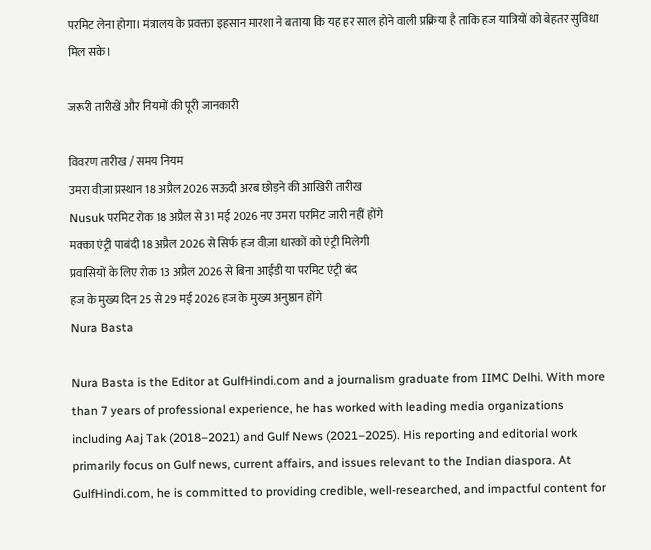परमिट लेना होगा। मंत्रालय के प्रवक्ता इहसान मारशा ने बताया कि यह हर साल होने वाली प्रक्रिया है ताकि हज यात्रियों को बेहतर सुविधा मिल सके।

जरूरी तारीखें और नियमों की पूरी जानकारी

विवरण तारीख / समय नियम
उमरा वीज़ा प्रस्थान 18 अप्रैल 2026 सऊदी अरब छोड़ने की आखिरी तारीख
Nusuk परमिट रोक 18 अप्रैल से 31 मई 2026 नए उमरा परमिट जारी नहीं होंगे
मक्का एंट्री पाबंदी 18 अप्रैल 2026 से सिर्फ हज वीज़ा धारकों को एंट्री मिलेगी
प्रवासियों के लिए रोक 13 अप्रैल 2026 से बिना आईडी या परमिट एंट्री बंद
हज के मुख्य दिन 25 से 29 मई 2026 हज के मुख्य अनुष्ठान होंगे
Nura Basta

Nura Basta is the Editor at GulfHindi.com and a journalism graduate from IIMC Delhi. With more than 7 years of professional experience, he has worked with leading media organizations including Aaj Tak (2018–2021) and Gulf News (2021–2025). His reporting and editorial work primarily focus on Gulf news, current affairs, and issues relevant to the Indian diaspora. At GulfHindi.com, he is committed to providing credible, well-researched, and impactful content for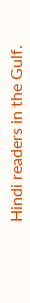Hindi readers in the Gulf.